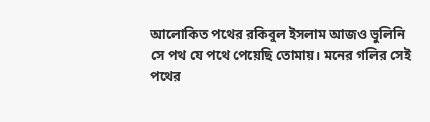আলোকিত পথের রকিবুল ইসলাম আজও ভুলিনি সে পথ যে পথে পেয়েছি তোমায়। মনের গলির সেই পথের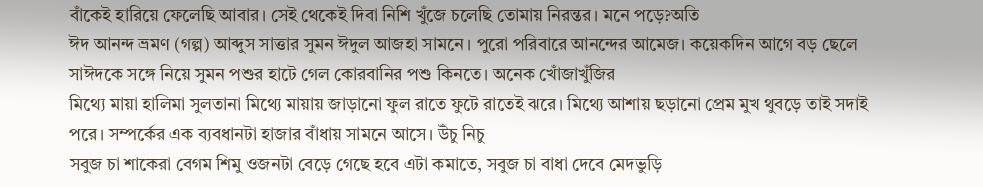বাঁকেই হারিয়ে ফেলেছি আবার। সেই থেকেই দিবা নিশি খুঁজে চলেছি তোমায় নিরন্তর। মনে পড়ে?অতি
ঈদ আনন্দ ভ্রমণ (গল্প) আব্দুস সাত্তার সুমন ঈদুল আজহা সামনে। পুরো পরিবারে আনন্দের আমেজ। কয়েকদিন আগে বড় ছেলে সাঈদকে সঙ্গে নিয়ে সুমন পশুর হাটে গেল কোরবানির পশু কিনতে। অনেক খোঁজাখুঁজির
মিথ্যে মায়া হালিমা সুলতানা মিথ্যে মায়ায় জাড়ানো ফুল রাতে ফুটে রাতেই ঝরে। মিথ্যে আশায় ছড়ানো প্রেম মুখ থুবড়ে তাই সদাই পরে। সম্পর্কের এক ব্যবধানটা হাজার বাঁধায় সামনে আসে। উঁচু নিচু
সবুজ চা শাকেরা বেগম শিমু ওজনটা বেড়ে গেছে হবে এটা কমাতে, সবুজ চা বাধা দেবে মেদভুড়ি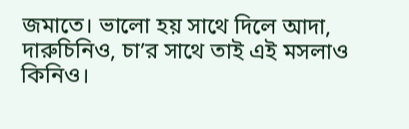জমাতে। ভালো হয় সাথে দিলে আদা, দারুচিনিও, চা’র সাথে তাই এই মসলাও কিনিও।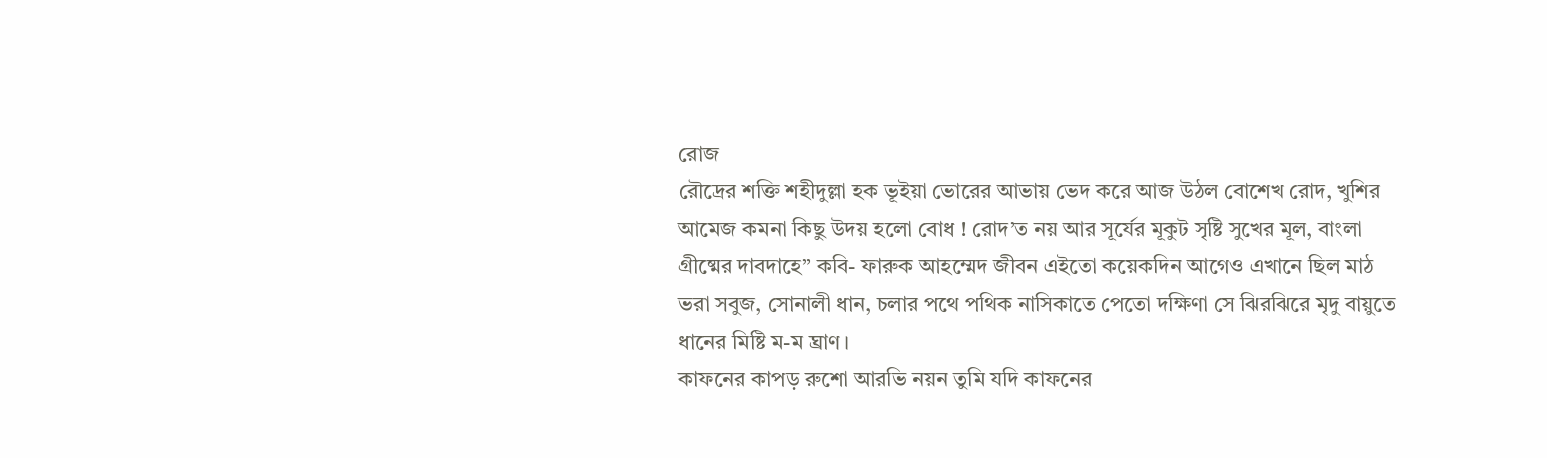রোজ
রৌদ্রের শক্তি শহীদুল্লা হক ভূইয়া ভোরের আভায় ভেদ করে আজ উঠল বোশেখ রোদ, খুশির আমেজ কমনা কিছু উদয় হলো বোধ ! রোদ’ত নয় আর সূর্যের মূকুট সৃষ্টি সুখের মূল, বাংলা
গ্রীষ্মের দাবদাহে” কবি- ফারুক আহম্মেদ জীবন এইতো কয়েকদিন আগেও এখানে ছিল মাঠ ভরা সবুজ, সোনালী ধান, চলার পথে পথিক নাসিকাতে পেতো দক্ষিণা সে ঝিরঝিরে মৃদু বায়ুতে ধানের মিষ্টি ম-ম ঘ্রাণ।
কাফনের কাপড় রুশো আরভি নয়ন তুমি যদি কাফনের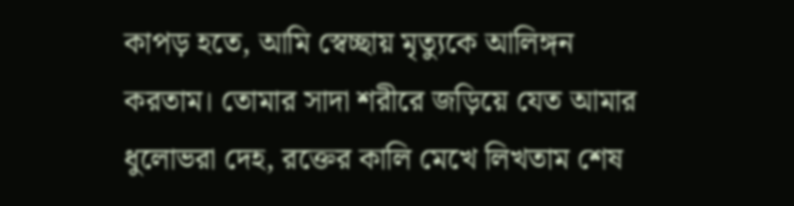কাপড় হতে, আমি স্বেচ্ছায় মৃত্যুকে আলিঙ্গন করতাম। তোমার সাদা শরীরে জড়িয়ে যেত আমার ধুলোভরা দেহ, রক্তের কালি মেখে লিখতাম শেষ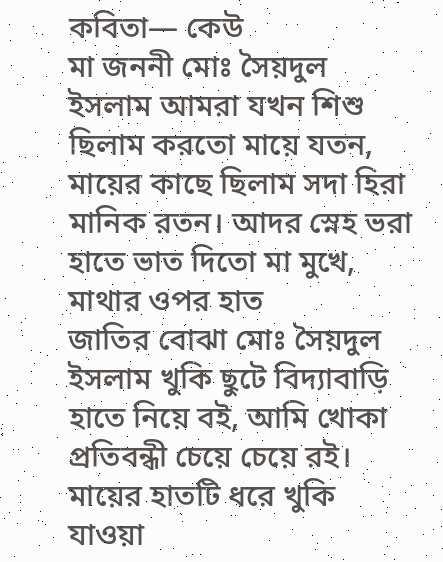কবিতা— কেউ
মা জননী মোঃ সৈয়দুল ইসলাম আমরা যখন শিশু ছিলাম করতো মায়ে যতন, মায়ের কাছে ছিলাম সদা হিরা মানিক রতন। আদর স্নেহ ভরা হাতে ভাত দিতো মা মুখে, মাথার ওপর হাত
জাতির বোঝা মোঃ সৈয়দুল ইসলাম খুকি ছুটে বিদ্যাবাড়ি হাতে নিয়ে বই, আমি খোকা প্রতিবন্ধী চেয়ে চেয়ে রই। মায়ের হাতটি ধরে খুকি যাওয়া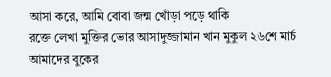আসা করে, আমি বোবা জন্ম খোঁড়া পড়ে থাকি
রক্তে লেখা মুক্তির ভোর আসাদুজ্জামান খান মুকুল ২৬শে মার্চ আমাদের বুকের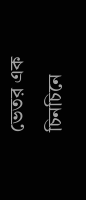ভেতর এক চিনচিনে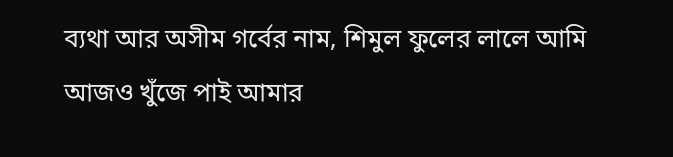ব্যথা আর অসীম গর্বের নাম, শিমুল ফুলের লালে আমি আজও খুঁজে পাই আমার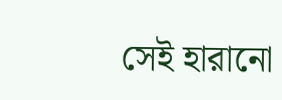সেই হারানো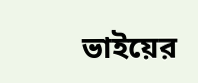ভাইয়ের